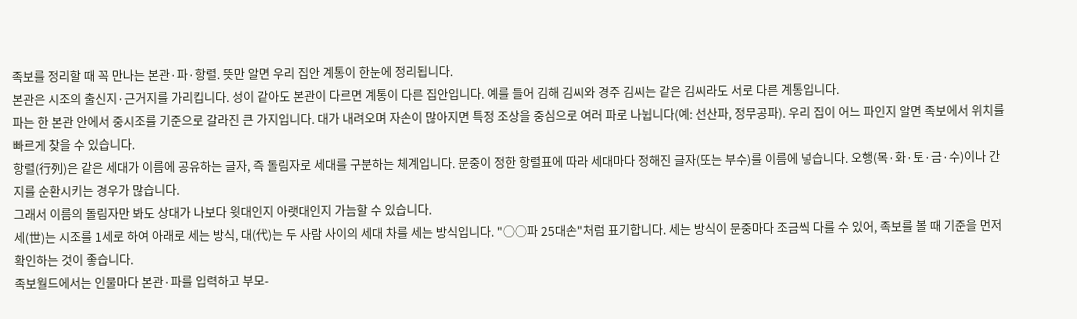족보를 정리할 때 꼭 만나는 본관·파·항렬. 뜻만 알면 우리 집안 계통이 한눈에 정리됩니다.
본관은 시조의 출신지·근거지를 가리킵니다. 성이 같아도 본관이 다르면 계통이 다른 집안입니다. 예를 들어 김해 김씨와 경주 김씨는 같은 김씨라도 서로 다른 계통입니다.
파는 한 본관 안에서 중시조를 기준으로 갈라진 큰 가지입니다. 대가 내려오며 자손이 많아지면 특정 조상을 중심으로 여러 파로 나뉩니다(예: 선산파, 정무공파). 우리 집이 어느 파인지 알면 족보에서 위치를 빠르게 찾을 수 있습니다.
항렬(行列)은 같은 세대가 이름에 공유하는 글자, 즉 돌림자로 세대를 구분하는 체계입니다. 문중이 정한 항렬표에 따라 세대마다 정해진 글자(또는 부수)를 이름에 넣습니다. 오행(목·화·토·금·수)이나 간지를 순환시키는 경우가 많습니다.
그래서 이름의 돌림자만 봐도 상대가 나보다 윗대인지 아랫대인지 가늠할 수 있습니다.
세(世)는 시조를 1세로 하여 아래로 세는 방식, 대(代)는 두 사람 사이의 세대 차를 세는 방식입니다. "○○파 25대손"처럼 표기합니다. 세는 방식이 문중마다 조금씩 다를 수 있어, 족보를 볼 때 기준을 먼저 확인하는 것이 좋습니다.
족보월드에서는 인물마다 본관·파를 입력하고 부모-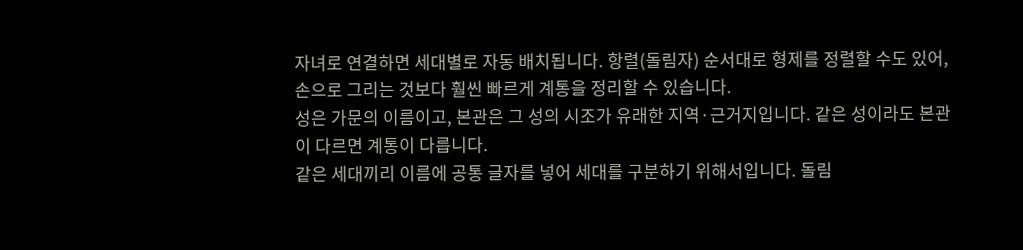자녀로 연결하면 세대별로 자동 배치됩니다. 항렬(돌림자) 순서대로 형제를 정렬할 수도 있어, 손으로 그리는 것보다 훨씬 빠르게 계통을 정리할 수 있습니다.
성은 가문의 이름이고, 본관은 그 성의 시조가 유래한 지역·근거지입니다. 같은 성이라도 본관이 다르면 계통이 다릅니다.
같은 세대끼리 이름에 공통 글자를 넣어 세대를 구분하기 위해서입니다. 돌림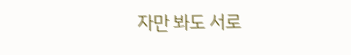자만 봐도 서로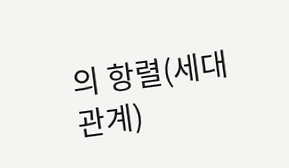의 항렬(세대 관계)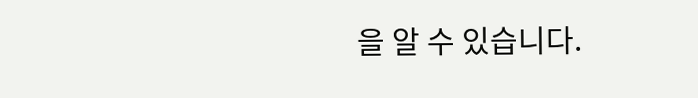을 알 수 있습니다.